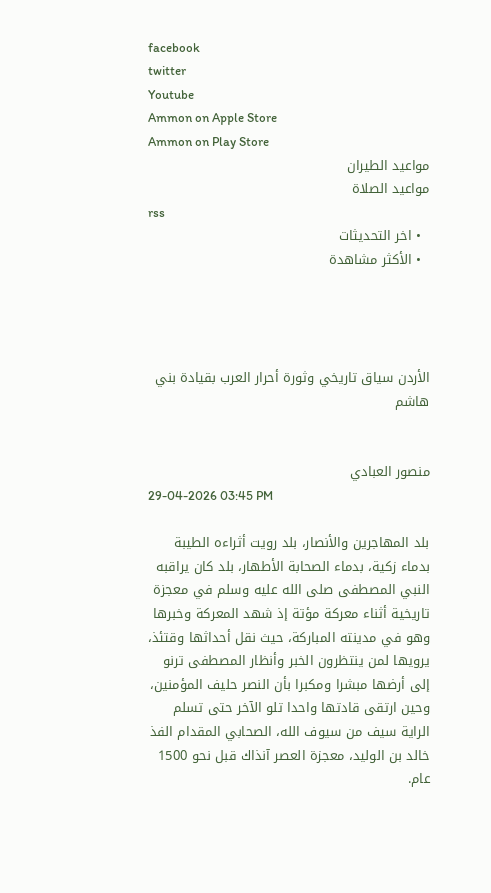facebook
twitter
Youtube
Ammon on Apple Store
Ammon on Play Store
مواعيد الطيران
مواعيد الصلاة
rss
  • اخر التحديثات
  • الأكثر مشاهدة




الأردن سياق تاريخي وثورة أحرار العرب بقيادة بني هاشم


منصور العبادي
29-04-2026 03:45 PM

بلد المهاجرين والأنصار، بلد رويت أثراءه الطيبة بدماء زكية، بدماء الصحابة الأطهار، بلد كان يراقبه النبي المصطفى صلى الله عليه وسلم في معجزة تاريخية أثناء معركة مؤتة إذ شهد المعركة وخبرها وهو في مدينته المباركة، حيث نقل أحداثها وقتئذ، يرويها لمن ينتظرون الخبر وأنظار المصطفى ترنو إلى أرضها مبشرا ومكبرا بأن النصر حليف المؤمنين، وحين ارتقى قادتها واحدا تلو الآخر حتى تسلم الراية سيف من سيوف الله، الصحابي المقدام الفذ خالد بن الوليد، معجزة العصر آنذاك قبل نحو 1500 عام.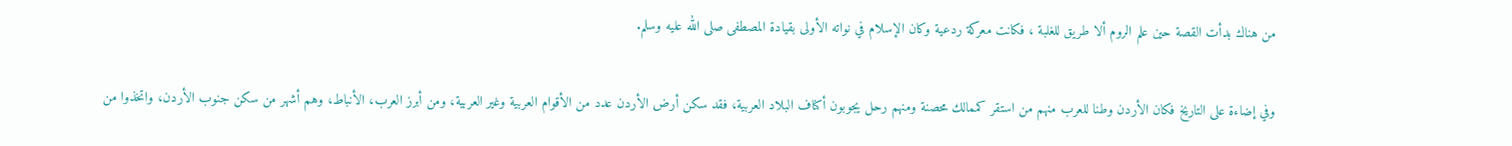من هناك بدأت القصة حين علم الروم ألا طريق للغلبة ، فكانت معركة ردعية وكان الإسلام في نواته الأولى بقيادة المصطفى صلى الله عليه وسلم.

وفي إضاءة على التاريخ فكان الأردن وطنا للعرب منهم من استقر كممالك محصنة ومنهم رحل يجوبون أكناف البلاد العربية، فقد سكن أرض الأردن عدد من الأقوام العربية وغير العربية، ومن أبرز العرب، الأنباط، وهم أشهر من سكن جنوب الأردن، واتخذوا من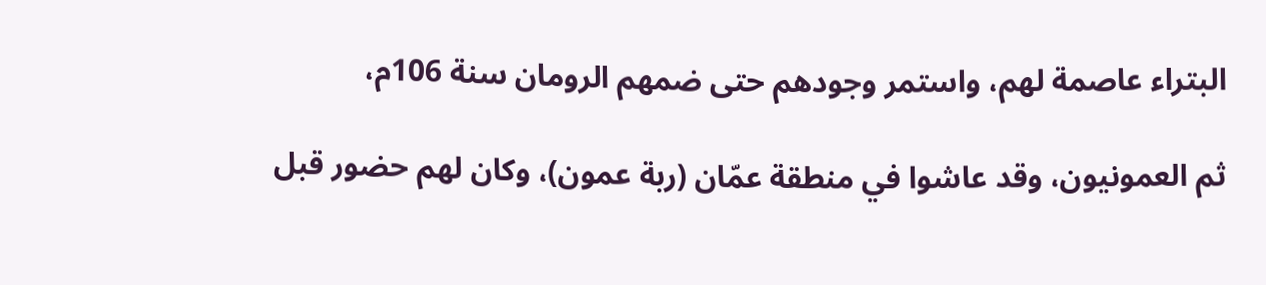البتراء عاصمة لهم، واستمر وجودهم حتى ضمهم الرومان سنة 106م،

ثم العمونيون، وقد عاشوا في منطقة عمّان (ربة عمون)، وكان لهم حضور قبل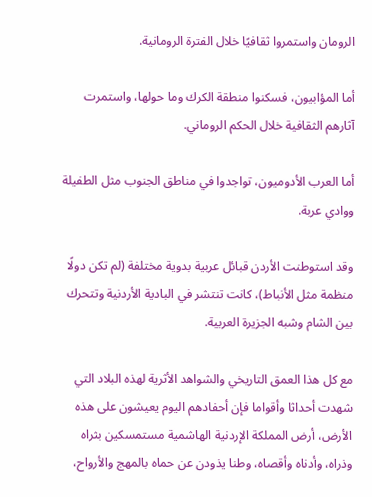الرومان واستمروا ثقافيًا خلال الفترة الرومانية.

أما المؤابيون، فسكنوا منطقة الكرك وما حولها، واستمرت آثارهم الثقافية خلال الحكم الروماني.

أما العرب الأدوميون، تواجدوا في مناطق الجنوب مثل الطفيلة ووادي عربة.

وقد استوطنت الأردن قبائل عربية بدوية مختلفة (لم تكن دولًا منظمة مثل الأنباط)، كانت تنتشر في البادية الأردنية وتتحرك بين الشام وشبه الجزيرة العربية.

مع كل هذا العمق التاريخي والشواهد الأثرية لهذه البلاد التي شهدت أحداثا وأقواما فإن أحفادهم اليوم يعيشون على هذه الأرض، أرض المملكة الإردنية الهاشمية مستمسكين بثراه وذراه، وأدناه وأقصاه، وطنا يذودن عن حماه بالمهج والأرواح،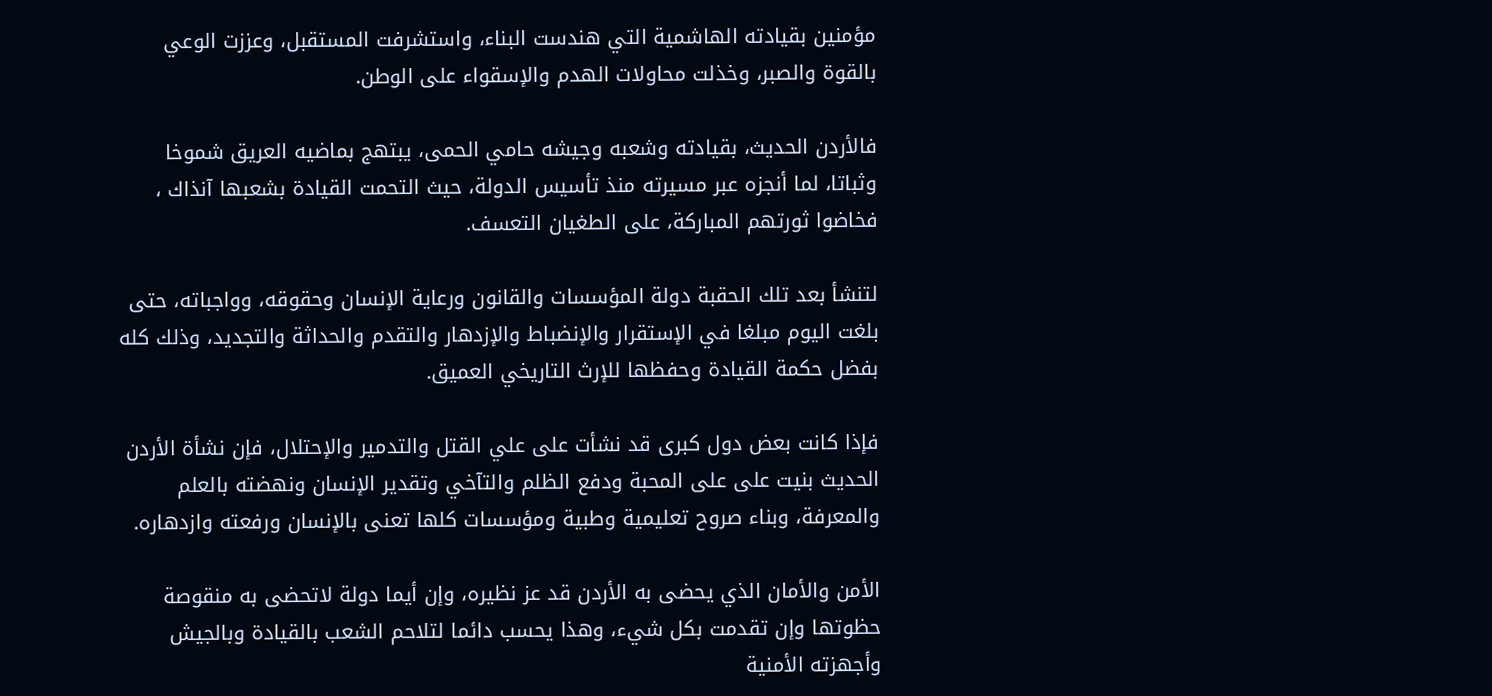مؤمنين بقيادته الهاشمية التي هندست البناء، واستشرفت المستقبل، وعززت الوعي بالقوة والصبر، وخذلت محاولات الهدم والإسقواء على الوطن.

فالأردن الحديث، بقيادته وشعبه وجيشه حامي الحمى، يبتهج بماضيه العريق شموخا وثباتا، لما أنجزه عبر مسيرته منذ تأسيس الدولة، حيث التحمت القيادة بشعبها آنذاك ، فخاضوا ثورتهم المباركة، على الطغيان التعسف.

لتنشأ بعد تلك الحقبة دولة المؤسسات والقانون ورعاية الإنسان وحقوقه، وواجباته، حتى بلغت اليوم مبلغا في الإستقرار والإنضباط والإزدهار والتقدم والحداثة والتجديد، وذلك كله بفضل حكمة القيادة وحفظها للإرث التاريخي العميق.

فإذا كانت بعض دول كبرى قد نشأت على علي القتل والتدمير والإحتلال، فإن نشأة الأردن الحديث بنيت على على المحبة ودفع الظلم والتآخي وتقدير الإنسان ونهضته بالعلم والمعرفة، وبناء صروح تعليمية وطبية ومؤسسات كلها تعنى بالإنسان ورفعته وازدهاره.

الأمن والأمان الذي يحضى به الأردن قد عز نظيره، وإن أيما دولة لاتحضى به منقوصة حظوتها وإن تقدمت بكل شيء، وهذا يحسب دائما لتلاحم الشعب بالقيادة وبالجيش وأجهزته الأمنية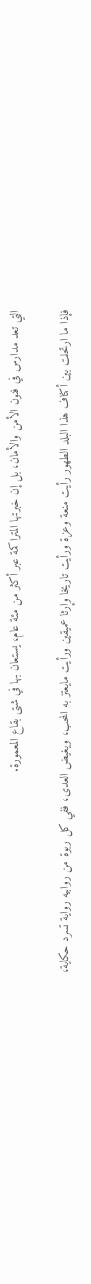التي تعد مدارس في فنون الأمن والأمان، بل إن خبرتها المتراكمة عبر أكثر من مئة عام، يستعان بها في شتى بقاع المعمورة.

فإذا ما ارتحلت بين أكناف هذا البلد الطهور رأيت منعة وعزة ورأيت تاريخا وإرثا عميقين ورأيت مايعتز به المحب، ويغيض العدى، ففي كل ربوة من روابيه رواية تسرد حكاية،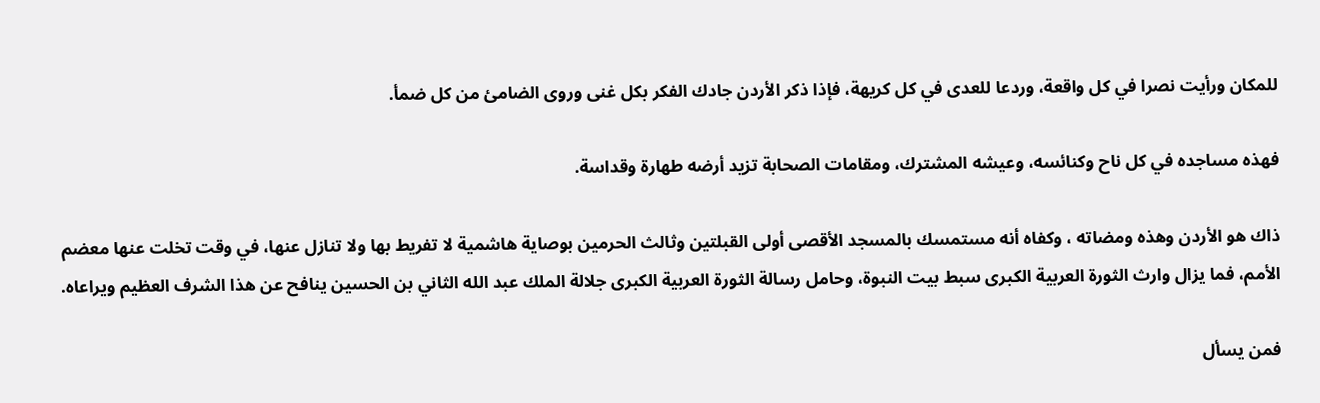للمكان ورأيت نصرا في كل واقعة، وردعا للعدى في كل كريهة، فإذا ذكر الأردن جادك الفكر بكل غنى وروى الضامئ من كل ضمأ.

فهذه مساجده في كل ناح وكنائسه، وعيشه المشترك، ومقامات الصحابة تزيد أرضه طهارة وقداسة.

ذاك هو الأردن وهذه ومضاته ، وكفاه أنه مستمسك بالمسجد الأقصى أولى القبلتين وثالث الحرمين بوصاية هاشمية لا تفريط بها ولا تنازل عنها، في وقت تخلت عنها معضم الأمم، فما يزال وارث الثورة العربية الكبرى سبط بيت النبوة، وحامل رسالة الثورة العربية الكبرى جلالة الملك عبد الله الثاني بن الحسين ينافح عن هذا الشرف العظيم ويراعاه.

فمن يسأل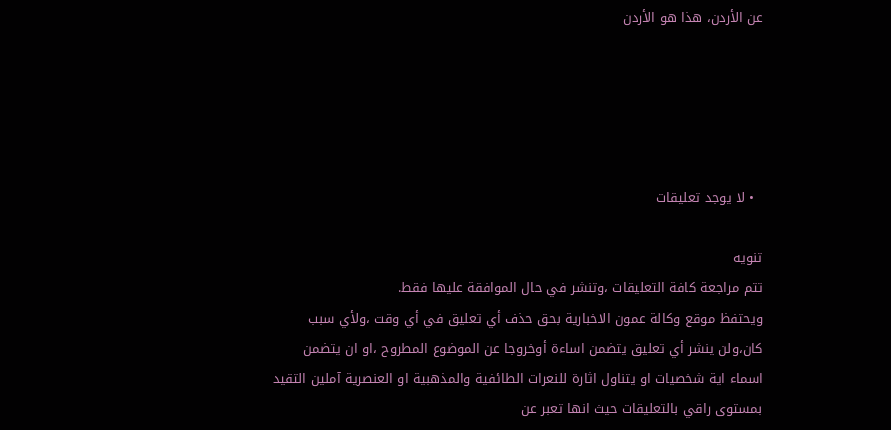عن الأردن، هذا هو الأردن





  • لا يوجد تعليقات

تنويه
تتم مراجعة كافة التعليقات ،وتنشر في حال الموافقة عليها فقط.
ويحتفظ موقع وكالة عمون الاخبارية بحق حذف أي تعليق في أي وقت ،ولأي سبب كان،ولن ينشر أي تعليق يتضمن اساءة أوخروجا عن الموضوع المطروح ،او ان يتضمن اسماء اية شخصيات او يتناول اثارة للنعرات الطائفية والمذهبية او العنصرية آملين التقيد بمستوى راقي بالتعليقات حيث انها تعبر عن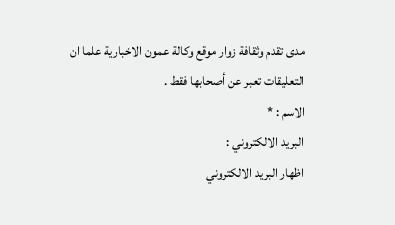مدى تقدم وثقافة زوار موقع وكالة عمون الاخبارية علما ان التعليقات تعبر عن أصحابها فقط .
الاسم : *
البريد الالكتروني :
اظهار البريد الالكتروني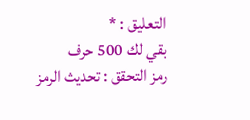التعليق : *
بقي لك 500 حرف
رمز التحقق : تحديث الرمز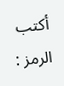أكتب الرمز :